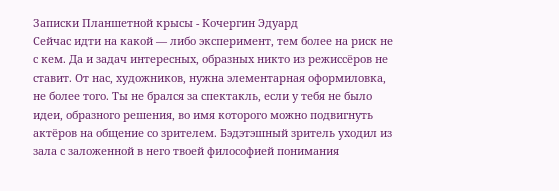Записки Планшетной крысы - Кочергин Эдуард
Сейчас идти на какой — либо эксперимент, тем более на риск не с кем. Да и задач интересных, образных никто из режиссёров не ставит. От нас, художников, нужна элементарная оформиловка, не более того. Ты не брался за спектакль, если у тебя не было идеи, образного решения, во имя которого можно подвигнуть актёров на общение со зрителем. Бэдэтэшный зритель уходил из зала с заложенной в него твоей философией понимания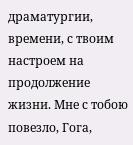драматургии, времени, с твоим настроем на продолжение жизни. Мне с тобою повезло, Гога,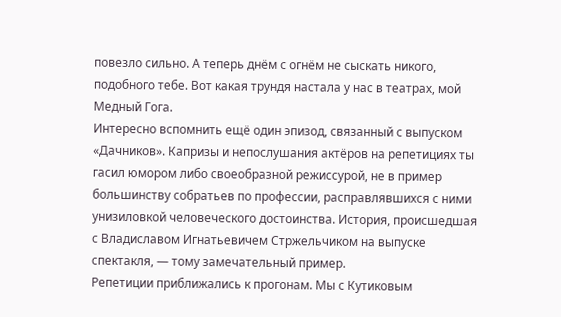повезло сильно. А теперь днём с огнём не сыскать никого, подобного тебе. Вот какая трундя настала у нас в театрах, мой Медный Гога.
Интересно вспомнить ещё один эпизод, связанный с выпуском «Дачников». Капризы и непослушания актёров на репетициях ты гасил юмором либо своеобразной режиссурой, не в пример большинству собратьев по профессии, расправлявшихся с ними унизиловкой человеческого достоинства. История, происшедшая с Владиславом Игнатьевичем Стржельчиком на выпуске спектакля, — тому замечательный пример.
Репетиции приближались к прогонам. Мы с Кутиковым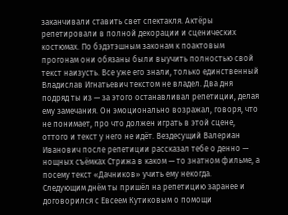заканчивали ставить свет спектакля. Актёры репетировали в полной декорации и сценических костюмах. По бэдэтэшным законам к поактовым прогонам они обязаны были выучить полностью свой текст наизусть. Все уже его знали, только единственный Владислав Игнатьевич текстом не владел. Два дня подряд ты из — за этого останавливал репетиции, делая ему замечания. Он эмоционально возражал, говоря, что не понимает, про что должен играть в этой сцене, оттого и текст у него не идёт. Вездесущий Валериан Иванович после репетиции рассказал тебе о денно — нощных съёмках Стрижа в каком — то знатном фильме, а посему текст «Дачников» учить ему некогда.
Следующим днём ты пришёл на репетицию заранее и договорился с Евсеем Кутиковым о помощи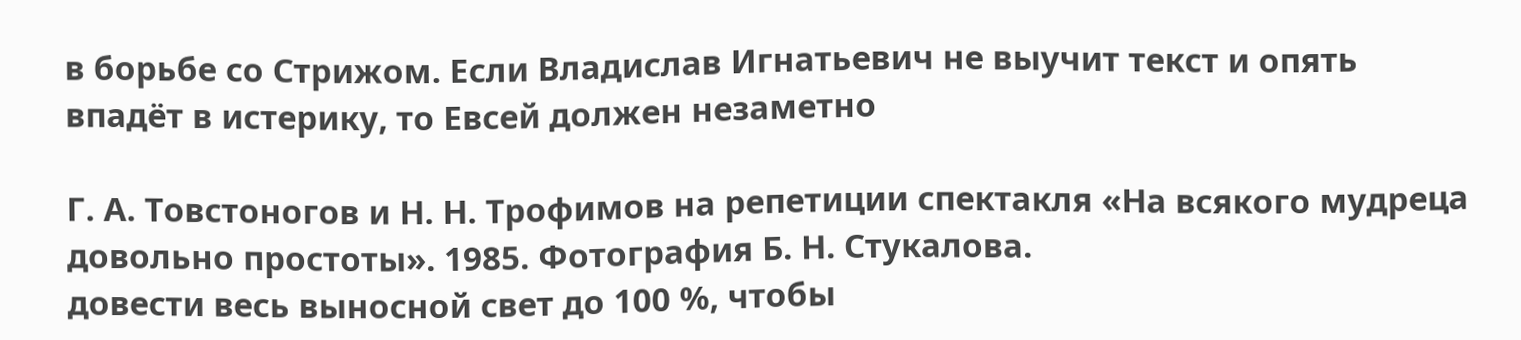в борьбе со Стрижом. Если Владислав Игнатьевич не выучит текст и опять впадёт в истерику, то Евсей должен незаметно

Г. А. Товстоногов и Н. Н. Трофимов на репетиции спектакля «На всякого мудреца довольно простоты». 1985. Фотография Б. Н. Стукалова.
довести весь выносной свет до 100 %, чтобы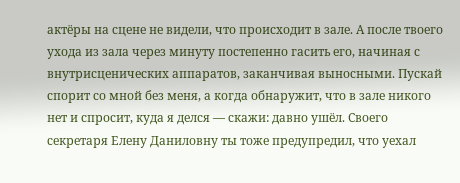актёры на сцене не видели, что происходит в зале. А после твоего ухода из зала через минуту постепенно гасить его, начиная с внутрисценических аппаратов, заканчивая выносными. Пускай спорит со мной без меня, а когда обнаружит, что в зале никого нет и спросит, куда я делся — скажи: давно ушёл. Своего секретаря Елену Даниловну ты тоже предупредил, что уехал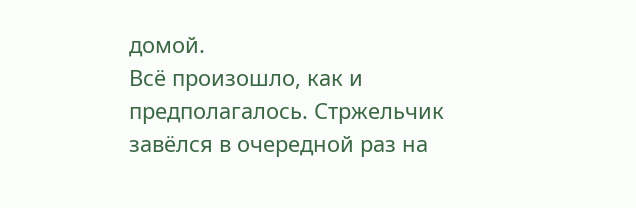домой.
Всё произошло, как и предполагалось. Стржельчик завёлся в очередной раз на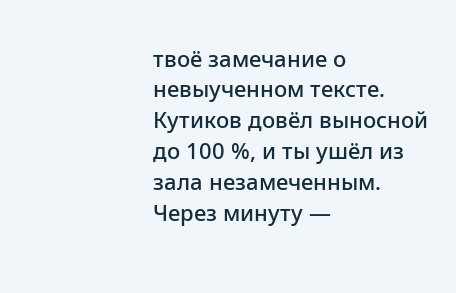твоё замечание о невыученном тексте. Кутиков довёл выносной до 100 %, и ты ушёл из зала незамеченным. Через минуту —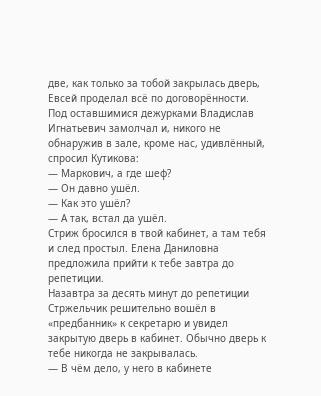две, как только за тобой закрылась дверь, Евсей проделал всё по договорённости. Под оставшимися дежурками Владислав Игнатьевич замолчал и, никого не обнаружив в зале, кроме нас, удивлённый, спросил Кутикова:
— Маркович, а где шеф?
— Он давно ушёл.
— Как это ушёл?
— А так, встал да ушёл.
Стриж бросился в твой кабинет, а там тебя и след простыл. Елена Даниловна предложила прийти к тебе завтра до репетиции.
Назавтра за десять минут до репетиции Стржельчик решительно вошёл в «предбанник» к секретарю и увидел закрытую дверь в кабинет. Обычно дверь к тебе никогда не закрывалась.
— В чём дело, у него в кабинете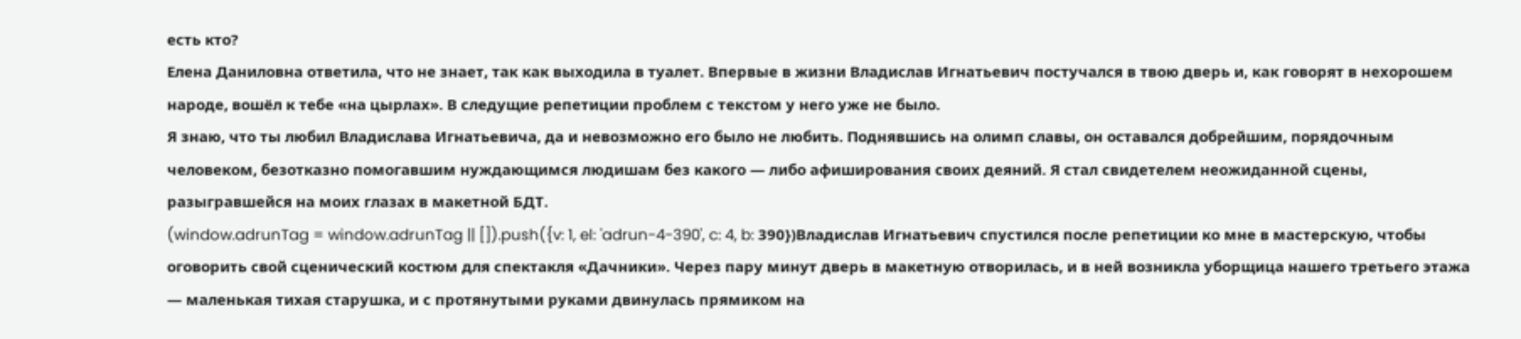есть кто?
Елена Даниловна ответила, что не знает, так как выходила в туалет. Впервые в жизни Владислав Игнатьевич постучался в твою дверь и, как говорят в нехорошем народе, вошёл к тебе «на цырлах». В следущие репетиции проблем с текстом у него уже не было.
Я знаю, что ты любил Владислава Игнатьевича, да и невозможно его было не любить. Поднявшись на олимп славы, он оставался добрейшим, порядочным человеком, безотказно помогавшим нуждающимся людишам без какого — либо афиширования своих деяний. Я стал свидетелем неожиданной сцены, разыгравшейся на моих глазах в макетной БДТ.
(window.adrunTag = window.adrunTag || []).push({v: 1, el: 'adrun-4-390', c: 4, b: 390})Владислав Игнатьевич спустился после репетиции ко мне в мастерскую, чтобы оговорить свой сценический костюм для спектакля «Дачники». Через пару минут дверь в макетную отворилась, и в ней возникла уборщица нашего третьего этажа — маленькая тихая старушка, и с протянутыми руками двинулась прямиком на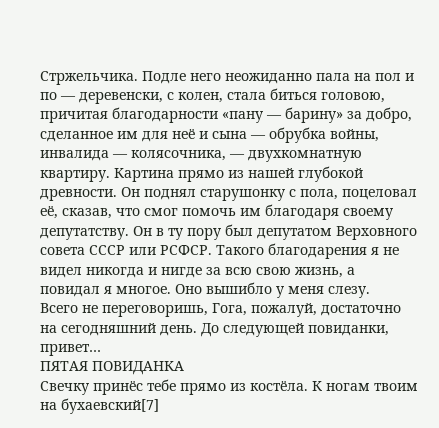Стржельчика. Подле него неожиданно пала на пол и по — деревенски, с колен, стала биться головою, причитая благодарности «пану — барину» за добро, сделанное им для неё и сына — обрубка войны, инвалида — колясочника, — двухкомнатную квартиру. Картина прямо из нашей глубокой древности. Он поднял старушонку с пола, поцеловал её, сказав, что смог помочь им благодаря своему депутатству. Он в ту пору был депутатом Верховного совета СССР или РСФСР. Такого благодарения я не видел никогда и нигде за всю свою жизнь, а повидал я многое. Оно вышибло у меня слезу.
Всего не переговоришь, Гога, пожалуй, достаточно на сегодняшний день. До следующей повиданки, привет…
ПЯТАЯ ПОВИДАНКА
Свечку принёс тебе прямо из костёла. К ногам твоим на бухаевский[7]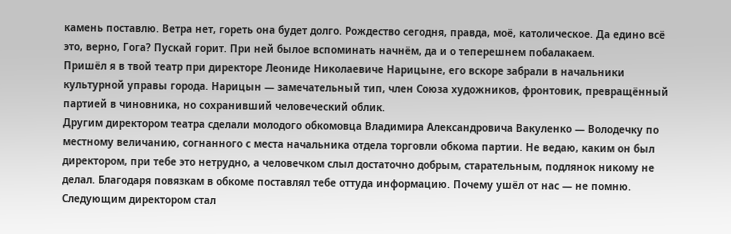камень поставлю. Ветра нет, гореть она будет долго. Рождество сегодня, правда, моё, католическое. Да едино всё это, верно, Гога? Пускай горит. При ней былое вспоминать начнём, да и о теперешнем побалакаем.
Пришёл я в твой театр при директоре Леониде Николаевиче Нарицыне, его вскоре забрали в начальники культурной управы города. Нарицын — замечательный тип, член Союза художников, фронтовик, превращённый партией в чиновника, но сохранивший человеческий облик.
Другим директором театра сделали молодого обкомовца Владимира Александровича Вакуленко — Володечку по местному величанию, согнанного с места начальника отдела торговли обкома партии. Не ведаю, каким он был директором, при тебе это нетрудно, а человечком слыл достаточно добрым, старательным, подлянок никому не делал. Благодаря повязкам в обкоме поставлял тебе оттуда информацию. Почему ушёл от нас — не помню.
Следующим директором стал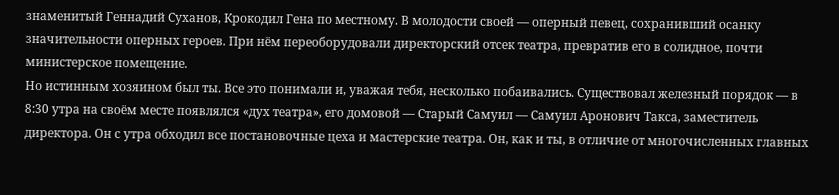знаменитый Геннадий Суханов, Крокодил Гена по местному. В молодости своей — оперный певец, сохранивший осанку значительности оперных героев. При нём переоборудовали директорский отсек театра, превратив его в солидное, почти министерское помещение.
Но истинным хозяином был ты. Все это понимали и, уважая тебя, несколько побаивались. Существовал железный порядок — в 8:30 утра на своём месте появлялся «дух театра», его домовой — Старый Самуил — Самуил Аронович Такса, заместитель директора. Он с утра обходил все постановочные цеха и мастерские театра. Он, как и ты, в отличие от многочисленных главных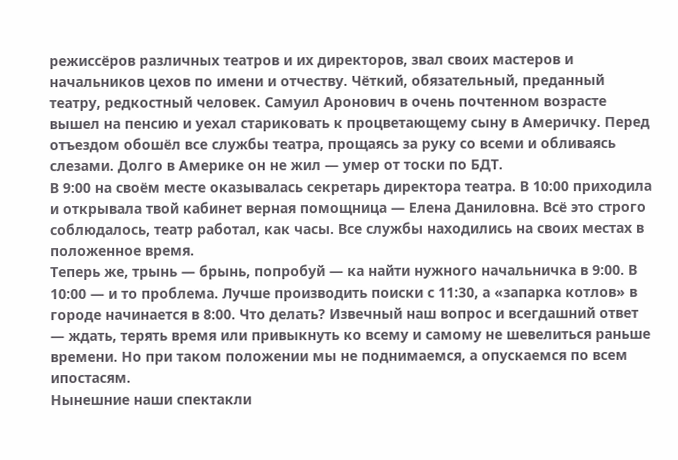режиссёров различных театров и их директоров, звал своих мастеров и начальников цехов по имени и отчеству. Чёткий, обязательный, преданный театру, редкостный человек. Самуил Аронович в очень почтенном возрасте вышел на пенсию и уехал стариковать к процветающему сыну в Америчку. Перед отъездом обошёл все службы театра, прощаясь за руку со всеми и обливаясь слезами. Долго в Америке он не жил — умер от тоски по БДТ.
В 9:00 на своём месте оказывалась секретарь директора театра. В 10:00 приходила и открывала твой кабинет верная помощница — Елена Даниловна. Всё это строго соблюдалось, театр работал, как часы. Все службы находились на своих местах в положенное время.
Теперь же, трынь — брынь, попробуй — ка найти нужного начальничка в 9:00. В 10:00 — и то проблема. Лучше производить поиски с 11:30, а «запарка котлов» в городе начинается в 8:00. Что делать? Извечный наш вопрос и всегдашний ответ — ждать, терять время или привыкнуть ко всему и самому не шевелиться раньше времени. Но при таком положении мы не поднимаемся, а опускаемся по всем ипостасям.
Нынешние наши спектакли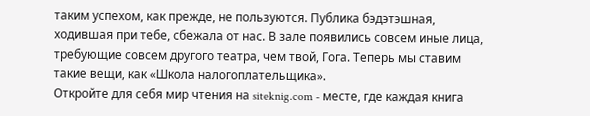таким успехом, как прежде, не пользуются. Публика бэдэтэшная, ходившая при тебе, сбежала от нас. В зале появились совсем иные лица, требующие совсем другого театра, чем твой, Гога. Теперь мы ставим такие вещи, как «Школа налогоплательщика».
Откройте для себя мир чтения на siteknig.com - месте, где каждая книга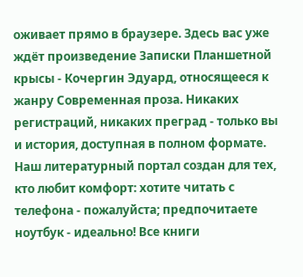оживает прямо в браузере. Здесь вас уже ждёт произведение Записки Планшетной крысы - Кочергин Эдуард, относящееся к жанру Современная проза. Никаких регистраций, никаких преград - только вы и история, доступная в полном формате. Наш литературный портал создан для тех, кто любит комфорт: хотите читать с телефона - пожалуйста; предпочитаете ноутбук - идеально! Все книги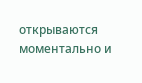открываются моментально и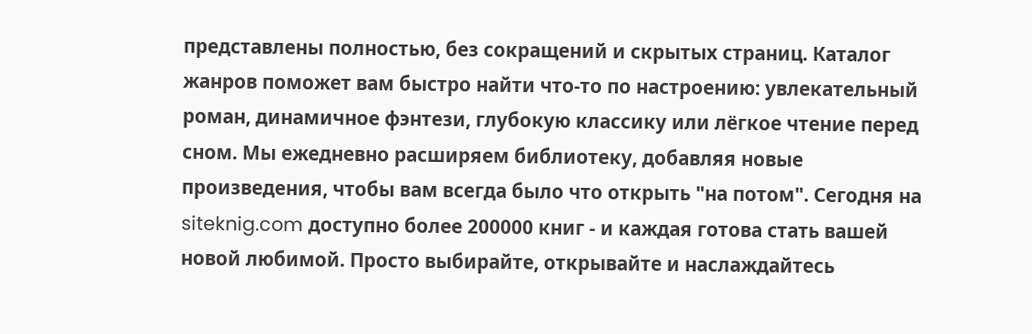представлены полностью, без сокращений и скрытых страниц. Каталог жанров поможет вам быстро найти что-то по настроению: увлекательный роман, динамичное фэнтези, глубокую классику или лёгкое чтение перед сном. Мы ежедневно расширяем библиотеку, добавляя новые произведения, чтобы вам всегда было что открыть "на потом". Сегодня на siteknig.com доступно более 200000 книг - и каждая готова стать вашей новой любимой. Просто выбирайте, открывайте и наслаждайтесь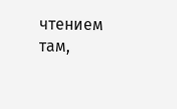чтением там,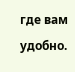где вам удобно.